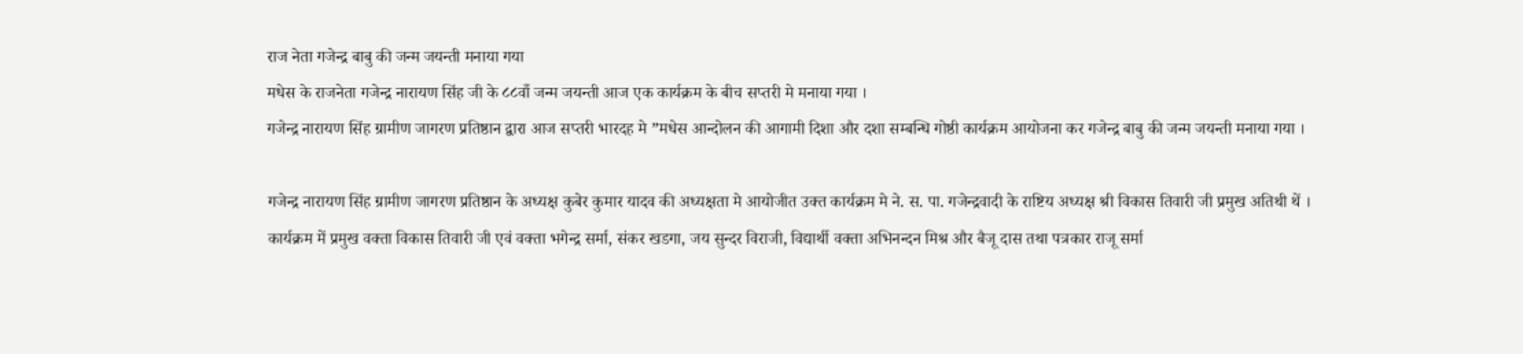राज नेता गजेन्द्र बाबु की जन्म जयन्ती मनाया गया
मधेस के राजनेता गजेन्द्र नारायण सिंह जी के ८८वाँ जन्म जयन्ती आज एक कार्यक्रम के बीच सप्तरी मे मनाया गया ।
गजेन्द्र नारायण सिंह ग्रामीण जागरण प्रतिष्ठान द्वारा आज सप्तरी भारदह मे ”मधेस आन्दोलन की आगामी दिशा और दशा सम्बन्धि गोष्ठी कार्यक्रम आयोजना कर गजेन्द्र बाबु की जन्म जयन्ती मनाया गया ।

गजेन्द्र नारायण सिंह ग्रामीण जागरण प्रतिष्ठान के अध्यक्ष कुबेर कुमार यादव की अध्यक्षता मे आयोजीत उक्त कार्यक्रम मे ने. स. पा. गजेन्द्रवादी के राष्टिय अध्यक्ष श्री विकास तिवारी जी प्रमुख अतिथी थें । कार्यक्रम में प्रमुख वक्ता विकास तिवारी जी एवं वक्ता भगेन्द्र सर्मा, संकर खडगा, जय सुन्दर विराजी, विद्यार्थी वक्ता अभिनन्दन मिश्र और बैजू दास तथा पत्रकार राजू सर्मा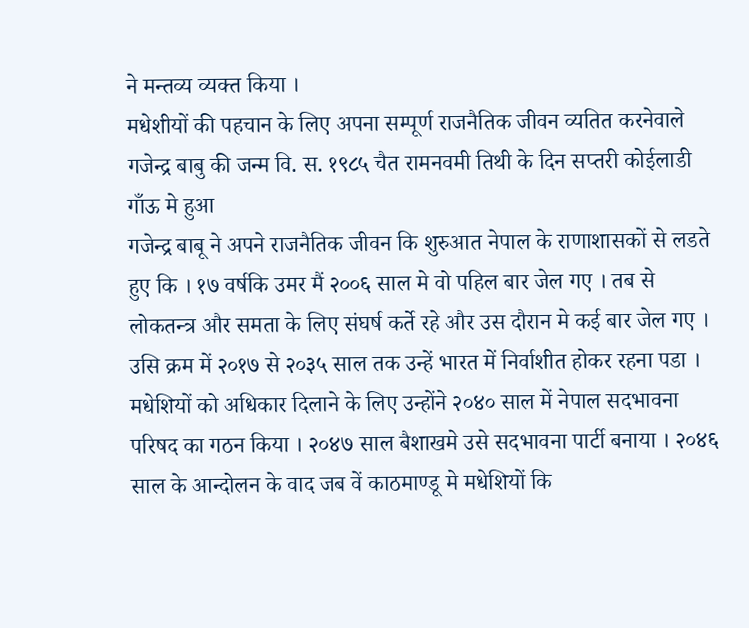ने मन्तव्य व्यक्त किया ।
मधेशीयों की पहचान के लिए अपना सम्पूर्ण राजनैतिक जीवन व्यतित करनेवाले गजेन्द्र बाबु की जन्म वि. स. १९८५ चैत रामनवमी तिथी के दिन सप्तरी कोईलाडी गाँऊ मे हुआ
गजेन्द्र बाबू ने अपने राजनैतिक जीवन कि शुरुआत नेपाल के राणाशासकों से लडते हुए कि । १७ वर्षकि उमर मैं २००६ साल मे वो पहिल बार जेल गए । तब से लोकतन्त्र और समता के लिए संघर्ष कर्ते रहे और उस दौरान मे कई बार जेल गए । उसि क्रम में २०१७ से २०३५ साल तक उन्हें भारत में निर्वाशीत होकर रहना पडा । मधेशियों को अधिकार दिलाने के लिए उन्होंने २०४० साल में नेपाल सदभावना परिषद का गठन किया । २०४७ साल बैशाखमे उसे सदभावना पार्टी बनाया । २०४६ साल के आन्दोलन के वाद जब वें काठमाण्डू मे मधेशियों कि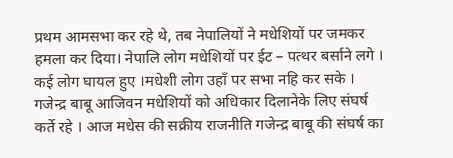प्रथम आमसभा कर रहे थे, तब नेपालियों ने मधेशियों पर जमकर हमला कर दिया। नेपालि लोग मधेशियों पर ईट – पत्थर बर्साने लगे । कई लोग घायल हुए ।मधेशी लोग उहाँ पर सभा नहि कर सके ।
गजेन्द्र बाबू आजिवन मधेशियों को अधिकार दिलानेके लिए संघर्ष कर्ते रहे । आज मधेस की सक्रीय राजनीति गजेन्द्र बाबू की संघर्ष का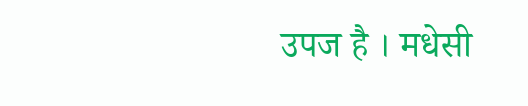उपज है । मधेसी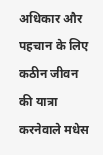अधिकार और पहचान के लिए कठीन जीवन की यात्रा करनेवाले मधेस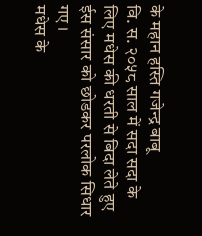के महान हस्ति गजेन्द्र बाबू
वि. स. २०५८ साल में सदा सदा के लिए मधेस की धरती से बिदा लेते हुए ईस संसार को छोडकर परलोक सिधार गए ।
मधेस के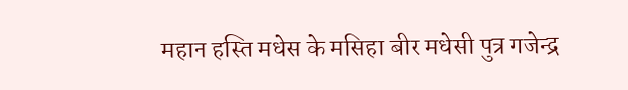महान हस्ति मधेस के मसिहा बीर मधेसी पुत्र गजेन्द्र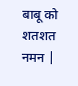बाबू को शतशत नमन |